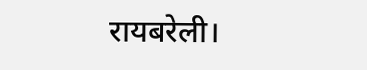रायबरेली।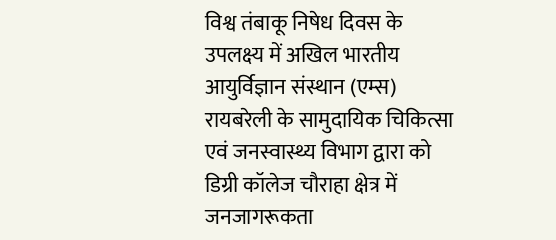विश्व तंबाकू निषेध दिवस के उपलक्ष्य में अखिल भारतीय आयुर्विज्ञान संस्थान (एम्स) रायबरेली के सामुदायिक चिकित्सा एवं जनस्वास्थ्य विभाग द्वारा को डिग्री कॉलेज चौराहा क्षेत्र में जनजागरूकता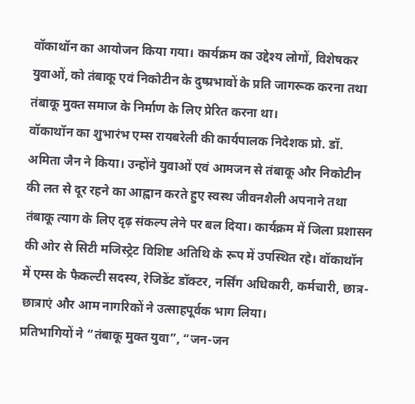वॉकाथॉन का आयोजन किया गया। कार्यक्रम का उद्देश्य लोगों, विशेषकर युवाओं, को तंबाकू एवं निकोटीन के दुष्प्रभावों के प्रति जागरूक करना तथा तंबाकू मुक्त समाज के निर्माण के लिए प्रेरित करना था।
वॉकाथॉन का शुभारंभ एम्स रायबरेली की कार्यपालक निदेशक प्रो. डॉ. अमिता जैन ने किया। उन्होंने युवाओं एवं आमजन से तंबाकू और निकोटीन की लत से दूर रहने का आह्वान करते हुए स्वस्थ जीवनशैली अपनाने तथा तंबाकू त्याग के लिए दृढ़ संकल्प लेने पर बल दिया। कार्यक्रम में जिला प्रशासन की ओर से सिटी मजिस्ट्रेट विशिष्ट अतिथि के रूप में उपस्थित रहे। वॉकाथॉन में एम्स के फैकल्टी सदस्य, रेजिडेंट डॉक्टर, नर्सिंग अधिकारी, कर्मचारी, छात्र-छात्राएं और आम नागरिकों ने उत्साहपूर्वक भाग लिया।
प्रतिभागियों ने “तंबाकू मुक्त युवा”, “जन-जन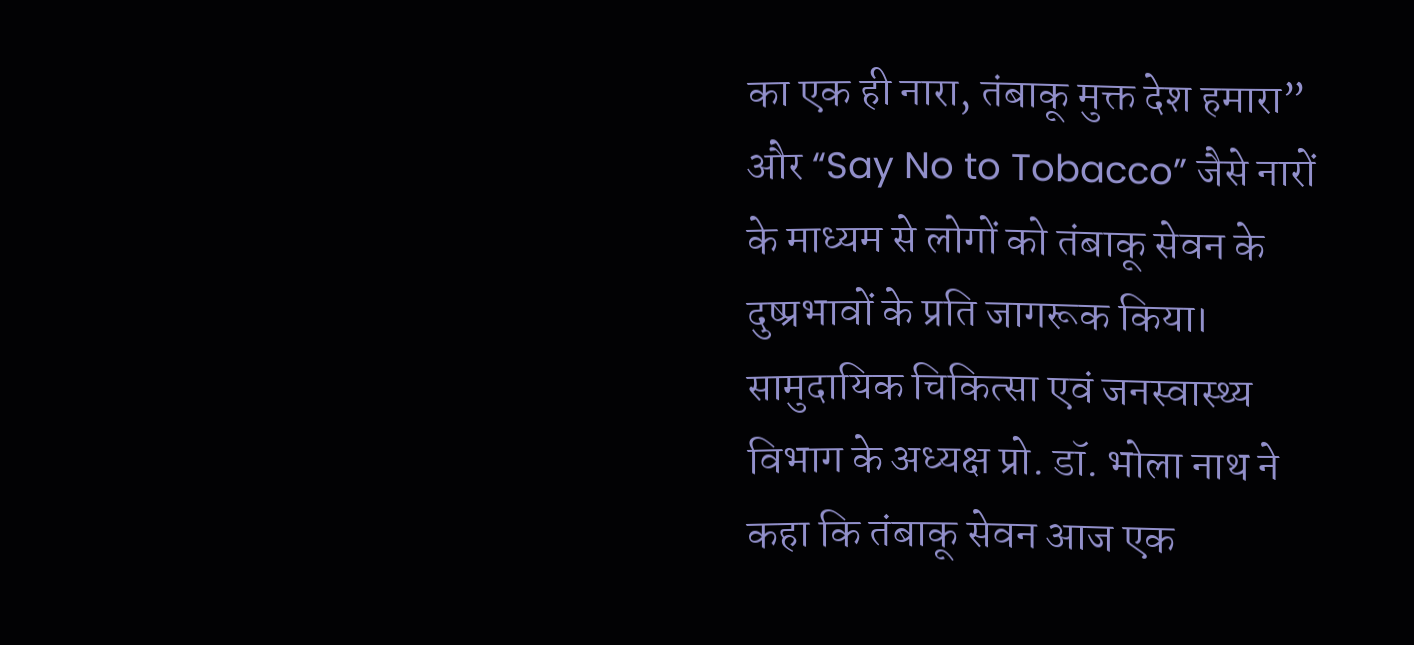का एक ही नारा, तंबाकू मुक्त देश हमारा” और “Say No to Tobacco” जैसे नारों के माध्यम से लोगों को तंबाकू सेवन के दुष्प्रभावों के प्रति जागरूक किया। सामुदायिक चिकित्सा एवं जनस्वास्थ्य विभाग के अध्यक्ष प्रो. डॉ. भोला नाथ ने कहा कि तंबाकू सेवन आज एक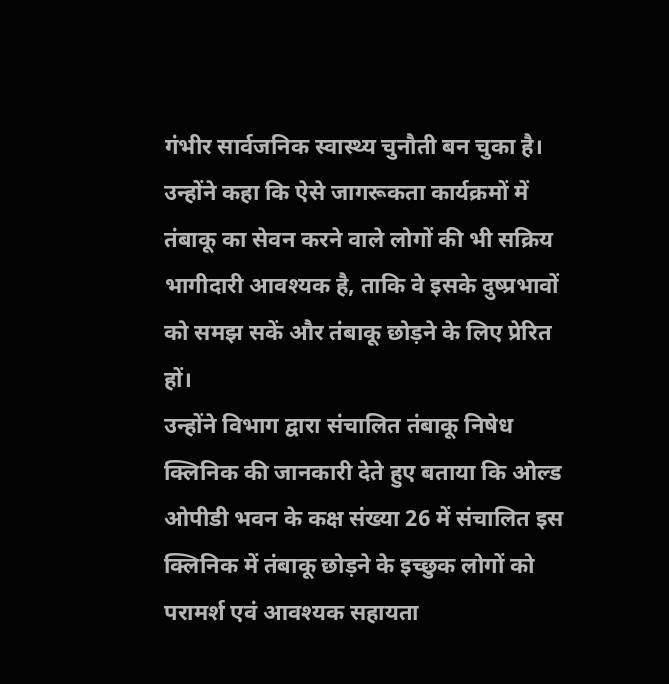गंभीर सार्वजनिक स्वास्थ्य चुनौती बन चुका है। उन्होंने कहा कि ऐसे जागरूकता कार्यक्रमों में तंबाकू का सेवन करने वाले लोगों की भी सक्रिय भागीदारी आवश्यक है, ताकि वे इसके दुष्प्रभावों को समझ सकें और तंबाकू छोड़ने के लिए प्रेरित हों।
उन्होंने विभाग द्वारा संचालित तंबाकू निषेध क्लिनिक की जानकारी देते हुए बताया कि ओल्ड ओपीडी भवन के कक्ष संख्या 26 में संचालित इस क्लिनिक में तंबाकू छोड़ने के इच्छुक लोगों को परामर्श एवं आवश्यक सहायता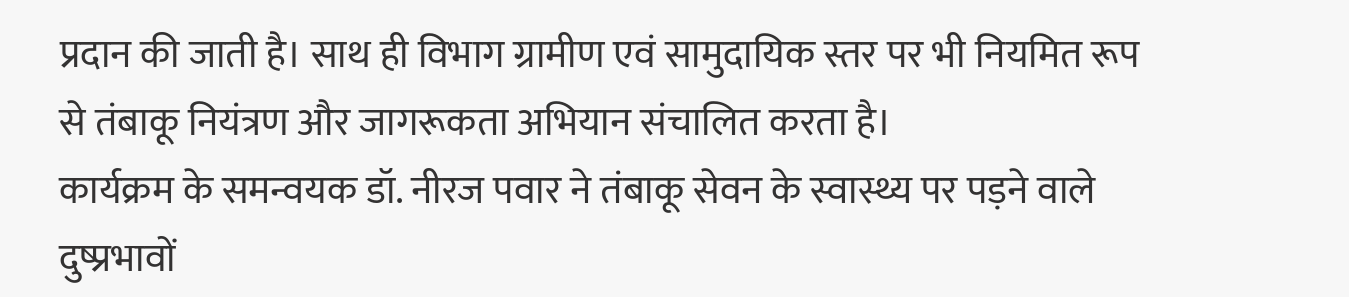प्रदान की जाती है। साथ ही विभाग ग्रामीण एवं सामुदायिक स्तर पर भी नियमित रूप से तंबाकू नियंत्रण और जागरूकता अभियान संचालित करता है।
कार्यक्रम के समन्वयक डॉ. नीरज पवार ने तंबाकू सेवन के स्वास्थ्य पर पड़ने वाले दुष्प्रभावों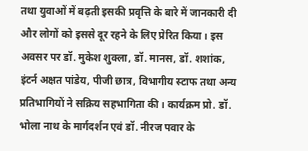तथा युवाओं में बढ़ती इसकी प्रवृत्ति के बारे में जानकारी दी और लोगों को इससे दूर रहने के लिए प्रेरित किया। इस अवसर पर डॉ. मुकेश शुक्ला, डॉ. मानस, डॉ. शशांक, इंटर्न अक्षत पांडेय, पीजी छात्र, विभागीय स्टाफ तथा अन्य प्रतिभागियों ने सक्रिय सहभागिता की। कार्यक्रम प्रो. डॉ. भोला नाथ के मार्गदर्शन एवं डॉ. नीरज पवार के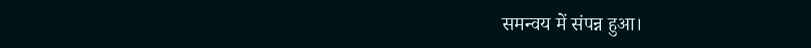समन्वय में संपन्न हुआ।